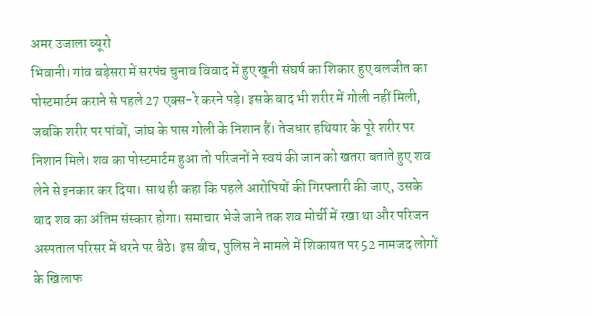अमर उजाला ब्यूरो
भिवानी। गांव बड़ेसरा में सरपंच चुनाव विवाद में हुए खूनी संघर्ष का शिकार हुए बलजीत का पोस्टमार्टम कराने से पहले 27 एक्स-रे करने पड़े। इसके बाद भी शरीर में गोली नहीं मिली, जबकि शरीर पर पांवों, जांघ के पास गोली के निशान हैं। तेजधार हथियार के पूरे शरीर पर निशान मिले। शव का पोस्टमार्टम हुआ तो परिजनों ने स्वयं की जान को खतरा बताते हुए शव लेने से इनकार कर दिया। साथ ही कहा कि पहले आरोपियों की गिरफ्तारी की जाए, उसके बाद शव का अंतिम संस्कार होगा। समाचार भेजे जाने तक शव मोर्ची में रखा था और परिजन अस्पताल परिसर में धरने पर बैठे। इस बीच, पुलिस ने मामले में शिकायत पर 52 नामजद लोगों के खिलाफ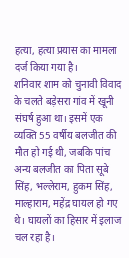हत्या, हत्या प्रयास का मामला दर्ज किया गया है।
शनिवार शाम को चुनावी विवाद के चलते बड़ेसरा गांव में खूनी संघर्ष हुआ था। इसमें एक व्यक्ति 55 वर्षीय बलजीत की मौत हो गई थी, जबकि पांच अन्य बलजीत का पिता सूबे सिंह, भल्लेराम, हुकम सिंह, माल्हाराम, महेंद्र घायल हो गए थे। घायलों का हिसार में इलाज चल रहा है।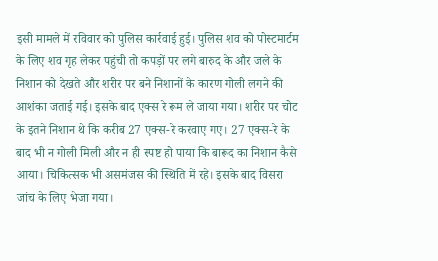इसी मामले में रविवार को पुलिस कार्रवाई हुई। पुलिस शव को पोस्टमार्टम के लिए शव गृह लेकर पहुंची तो कपड़ों पर लगे बारुद के और जले के निशान को देखते और शरीर पर बने निशानों के कारण गोली लगने की आशंका जताई गई। इसके बाद एक्स रे रूम ले जाया गया। शरीर पर चोट के इतने निशान थे कि करीब 27 एक्स-रे करवाए गए। 27 एक्स-रे के बाद भी न गोली मिली और न ही स्पष्ट हो पाया कि बारूद का निशान कैसे आया। चिकित्सक भी असमंजस की स्थिति में रहे। इसके बाद विसरा जांच के लिए भेजा गया।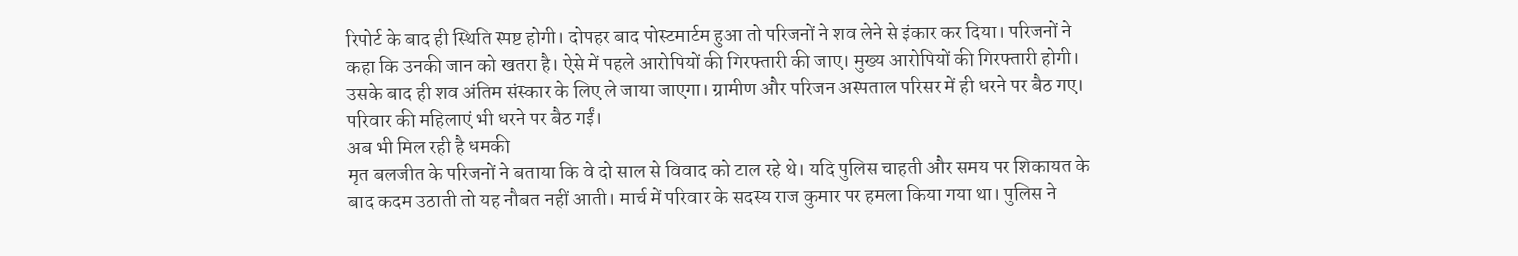रिपोर्ट के बाद ही स्थिति स्पष्ट होगी। दोपहर बाद पोस्टमार्टम हुआ तो परिजनों ने शव लेने से इंकार कर दिया। परिजनों ने कहा कि उनकी जान को खतरा है। ऐसे में पहले आरोपियों की गिरफ्तारी की जाए। मुख्य आरोपियों की गिरफ्तारी होगी। उसके बाद ही शव अंतिम संस्कार के लिए ले जाया जाएगा। ग्रामीण और परिजन अस्पताल परिसर में ही धरने पर बैठ गए। परिवार की महिलाएं भी धरने पर बैठ गईं।
अब भी मिल रही है धमकी
मृत बलजीत के परिजनों ने बताया कि वे दो साल से विवाद को टाल रहे थे। यदि पुलिस चाहती और समय पर शिकायत के बाद कदम उठाती तो यह नौबत नहीं आती। मार्च में परिवार के सदस्य राज कुमार पर हमला किया गया था। पुलिस ने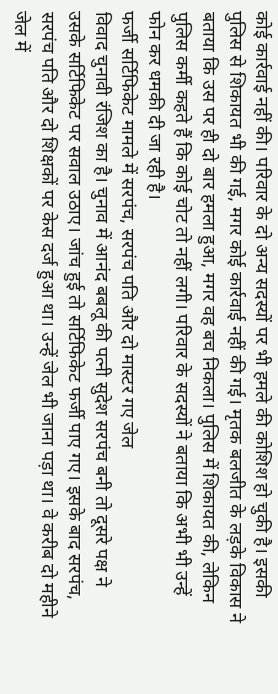कोई कार्रवाई नहीं की। परिवार के दो अन्य सदस्यों पर भी हमले की कोशिश हो चुकी है। इसकी पुलिस से शिकायत भी की गई, मगर कोई कार्रवाई नहीं की गई। मृतक बलजीत के लड़के विकास ने बताया कि उस पर ही दो बार हमला हुआ, मगर वह बच निकला। पुलिस में शिकायत की, लेकिन पुलिस कर्मी कहते हैं कि कोई चोट तो नहीं लगी। परिवार के सदस्यों ने बताया कि अभी भी उन्हें फोन कर धमकी दी जा रही है।
फर्जी सर्टिफिकेट मामले में सरपंच, सरपंच पति और दो मास्टर गए जेल
विवाद चुनावी रंजिश का है। चुनाव में आनंद बबलू की पत्नी सुदेश सरपंच बनी तो दूसरे पक्ष ने उसके सर्टिफिकेट पर सवाल उठाए। जांच हुई तो सर्टिफिकेट फर्जी पाए गए। इसके बाद सरपंच, सरपंच पति और दो शिक्षकों पर केस दर्ज हुआ था। उन्हें जेल भी जाना पड़ा था। वे करीब दो महीने जेल में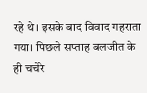रहे थे। इसके बाद विवाद गहराता गया। पिछले सप्ताह बलजीत के ही चचेरे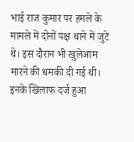भाई राज कुमार पर हमले के मामले में दोनों पक्ष थाने में जुटे थे। इस दौरान भी खुलेआम मारने की धमकी दी गई थी।
इनके खिलाफ दर्ज हुआ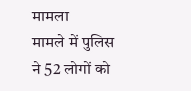मामला
मामले में पुलिस ने 52 लोगों को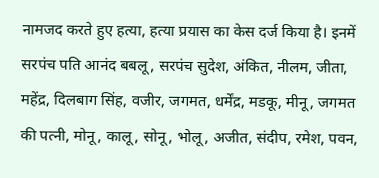नामजद करते हुए हत्या, हत्या प्रयास का केस दर्ज किया है। इनमें सरपंच पति आनंद बबलू, सरपंच सुदेश, अंकित, नीलम, जीता, महेंद्र, दिलबाग सिंह, वजीर, जगमत, धर्मेंद्र, मडकू, मीनू, जगमत की पत्नी, मोनू, कालू, सोनू, भोलू, अजीत, संदीप, रमेश, पवन,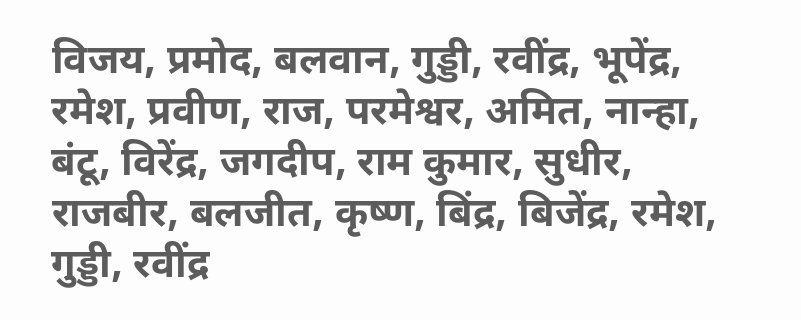विजय, प्रमोद, बलवान, गुड्डी, रवींद्र, भूपेंद्र, रमेश, प्रवीण, राज, परमेश्वर, अमित, नान्हा, बंटू, विरेंद्र, जगदीप, राम कुमार, सुधीर, राजबीर, बलजीत, कृष्ण, बिंद्र, बिजेंद्र, रमेश, गुड्डी, रवींद्र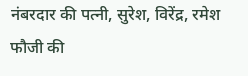नंबरदार की पत्नी, सुरेश, विरेंद्र, रमेश फौजी की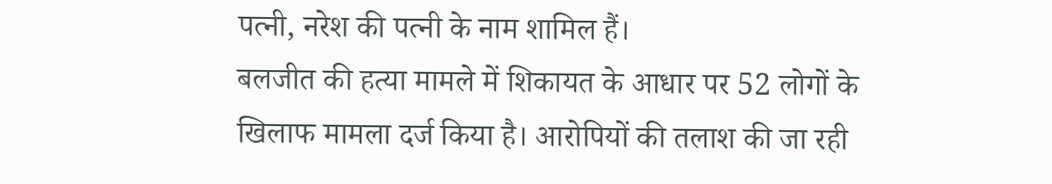पत्नी, नरेश की पत्नी के नाम शामिल हैं।
बलजीत की हत्या मामले में शिकायत के आधार पर 52 लोगों के खिलाफ मामला दर्ज किया है। आरोपियों की तलाश की जा रही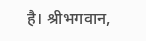है। श्रीभगवान,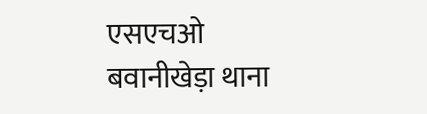एसएचओ
बवानीखेड़ा थाना